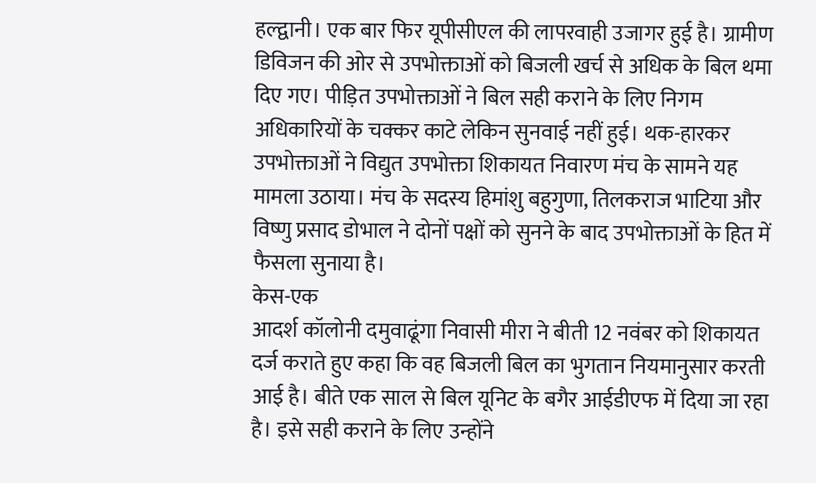हल्द्वानी। एक बार फिर यूपीसीएल की लापरवाही उजागर हुई है। ग्रामीण डिविजन की ओर से उपभोक्ताओं को बिजली खर्च से अधिक के बिल थमा दिए गए। पीड़ित उपभोक्ताओं ने बिल सही कराने के लिए निगम अधिकारियों के चक्कर काटे लेकिन सुनवाई नहीं हुई। थक-हारकर उपभोक्ताओं ने विद्युत उपभोक्ता शिकायत निवारण मंच के सामने यह मामला उठाया। मंच के सदस्य हिमांशु बहुगुणा, तिलकराज भाटिया और विष्णु प्रसाद डोभाल ने दोनों पक्षों को सुनने के बाद उपभोक्ताओं के हित में फैसला सुनाया है।
केस-एक
आदर्श कॉलोनी दमुवाढूंगा निवासी मीरा ने बीती 12 नवंबर को शिकायत दर्ज कराते हुए कहा कि वह बिजली बिल का भुगतान नियमानुसार करती आई है। बीते एक साल से बिल यूनिट के बगैर आईडीएफ में दिया जा रहा है। इसे सही कराने के लिए उन्होंने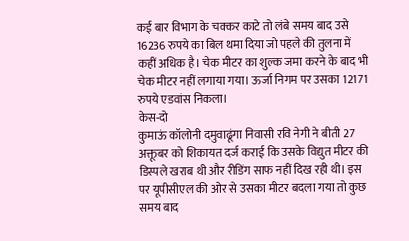कई बार विभाग के चक्कर काटे तो लंबे समय बाद उसे 16236 रुपये का बिल थमा दिया जो पहले की तुलना में कहीं अधिक है। चेक मीटर का शुल्क जमा करने के बाद भी चेक मीटर नहीं लगाया गया। ऊर्जा निगम पर उसका 12171 रुपये एडवांस निकला।
केस-दो
कुमाऊं कॉलोनी दमुवाढूंगा निवासी रवि नेगी ने बीती 27 अक्तूबर को शिकायत दर्ज कराई कि उसके विद्युत मीटर की डिस्पले खराब थी और रीडिंग साफ नहीं दिख रही थी। इस पर यूपीसीएल की ओर से उसका मीटर बदला गया तो कुछ समय बाद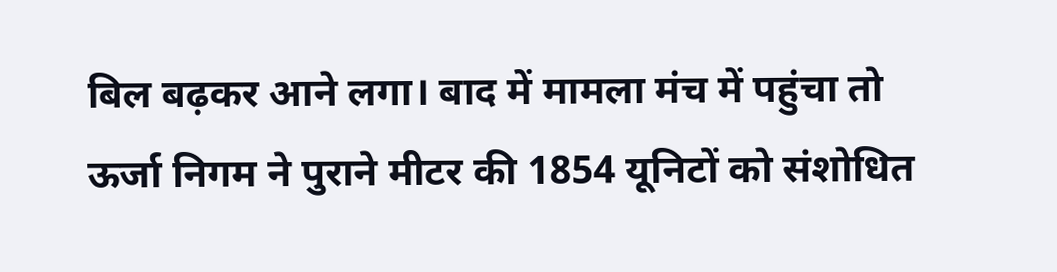बिल बढ़कर आने लगा। बाद में मामला मंच में पहुंचा तो ऊर्जा निगम ने पुराने मीटर की 1854 यूनिटों को संशोधित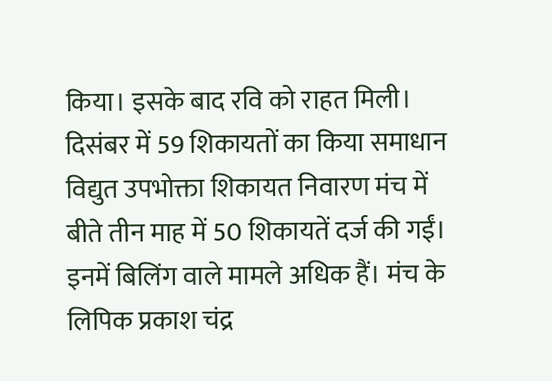किया। इसके बाद रवि को राहत मिली।
दिसंबर में 59 शिकायतों का किया समाधान
विद्युत उपभोक्ता शिकायत निवारण मंच में बीते तीन माह में 50 शिकायतें दर्ज की गईं। इनमें बिलिंग वाले मामले अधिक हैं। मंच के लिपिक प्रकाश चंद्र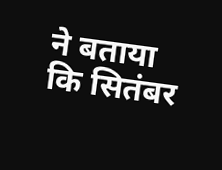ने बताया कि सितंबर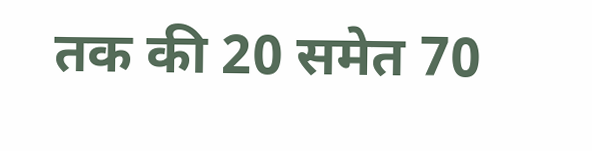तक की 20 समेत 70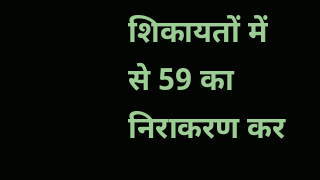शिकायतों में से 59 का निराकरण कर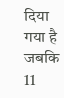दिया गया है जबकि 11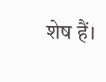शेष हैं।